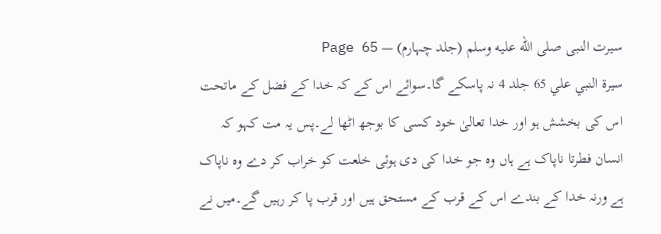سیرت النبی صلى الله عليه وسلم (جلد چہارم) — Page 65
سيرة النبي علي 65 جلد 4 نہ پاسکے گا۔سوائے اس کے کہ خدا کے فضل کے ماتحت اس کی بخشش ہو اور خدا تعالیٰ خود کسی کا بوجھ اٹھا لے۔پس یہ مت کہو کہ انسان فطرتا ناپاک ہے ہاں وہ جو خدا کی دی ہوئی خلعت کو خراب کر دے وہ ناپاک ہے ورنہ خدا کے بندے اس کے قرب کے مستحق ہیں اور قرب پا کر رہیں گے۔میں نے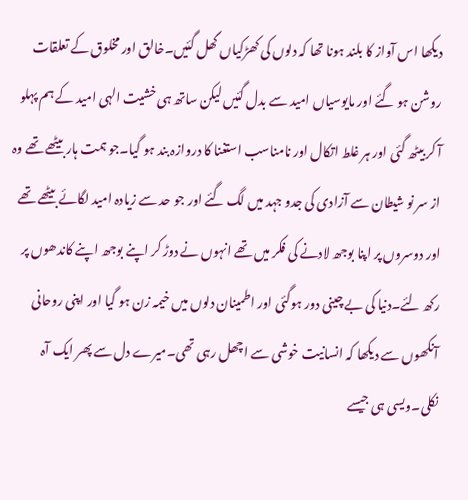دیکھا اس آواز کا بلند ہونا تھا کہ دلوں کی کھڑکیاں گھل گئیں۔خالق اور مخلوق کے تعلقات روشن ہو گئے اور مایوسیاں امید سے بدل گئیں لیکن ساتھ ہی خشیت الہی امید کے ہم پہلو آ کر بیٹھ گئی اور ہر غلط اتکال اور نامناسب استغنا کا دروازہ بند ہو گیا۔جو ہمت ہار بیٹھے تھے وہ از سر نو شیطان سے آزادی کی جدو جہد میں لگ گئے اور جو حد سے زیادہ امید لگائے بیٹھے تھے اور دوسروں پر اپنا بوجھ لادنے کی فکر میں تھے انہوں نے دوڑ کر اپنے بوجھ اپنے کاندھوں پر رکھ لئے۔دنیا کی بے چینی دور ہوگئی اور اطمینان دلوں میں خیمہ زن ہو گیا اور اپنی روحانی آنکھوں سے دیکھا کہ انسانیت خوشی سے اچھل رہی تھی۔میرے دل سے پھر ایک آہ نکلی۔ویسی ہی جیسے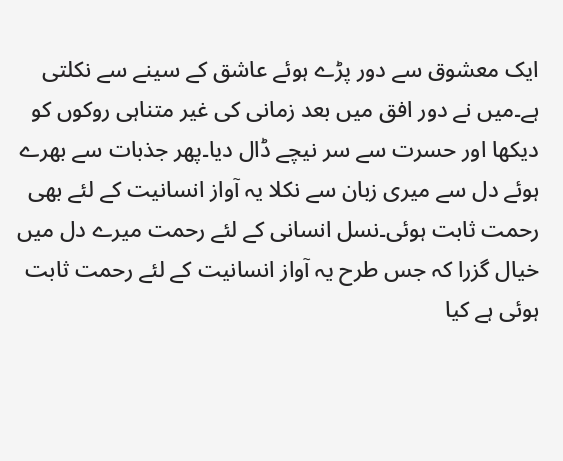ایک معشوق سے دور پڑے ہوئے عاشق کے سینے سے نکلتی ہے۔میں نے دور افق میں بعد زمانی کی غیر متناہی روکوں کو دیکھا اور حسرت سے سر نیچے ڈال دیا۔پھر جذبات سے بھرے ہوئے دل سے میری زبان سے نکلا یہ آواز انسانیت کے لئے بھی رحمت ثابت ہوئی۔نسل انسانی کے لئے رحمت میرے دل میں خیال گزرا کہ جس طرح یہ آواز انسانیت کے لئے رحمت ثابت ہوئی ہے کیا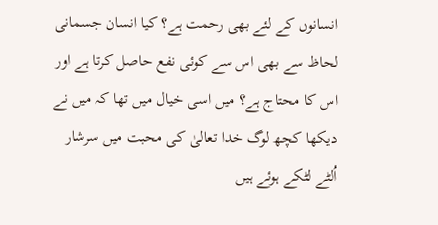انسانوں کے لئے بھی رحمت ہے؟ کیا انسان جسمانی لحاظ سے بھی اس سے کوئی نفع حاصل کرتا ہے اور اس کا محتاج ہے؟ میں اسی خیال میں تھا کہ میں نے دیکھا کچھ لوگ خدا تعالیٰ کی محبت میں سرشار اُلٹے لٹکے ہوئے ہیں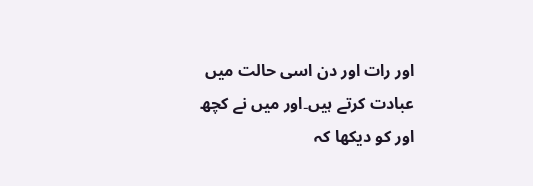اور رات اور دن اسی حالت میں عبادت کرتے ہیں۔اور میں نے کچھ اور کو دیکھا کہ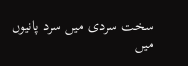سخت سردی میں سرد پانیوں میں